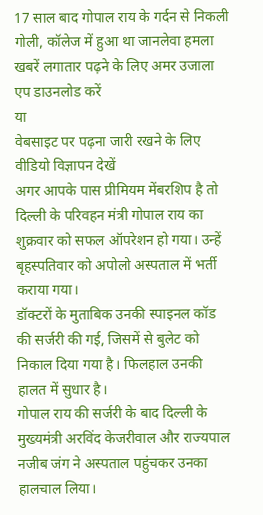17 साल बाद गोपाल राय के गर्दन से निकली गोली, कॉलेज में हुआ था जानलेवा हमला
खबरें लगातार पढ़ने के लिए अमर उजाला एप डाउनलोड करें
या
वेबसाइट पर पढ़ना जारी रखने के लिए वीडियो विज्ञापन देखें
अगर आपके पास प्रीमियम मेंबरशिप है तो
दिल्ली के परिवहन मंत्री गोपाल राय का शुक्रवार को सफल ऑपरेशन हो गया। उन्हें बृहस्पतिवार को अपोलो अस्पताल में भर्ती कराया गया।
डॉक्टरों के मुताबिक उनकी स्पाइनल कॉड की सर्जरी की गई, जिसमें से बुलेट को निकाल दिया गया है। फिलहाल उनकी हालत में सुधार है।
गोपाल राय की सर्जरी के बाद दिल्ली के मुख्यमंत्री अरविंद केजरीवाल और राज्यपाल नजीब जंग ने अस्पताल पहुंचकर उनका हालचाल लिया।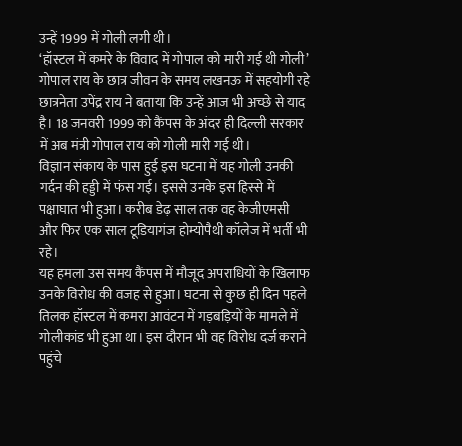उन्हें 1999 में गोली लगी थी।
‘हॉस्टल में कमरे के विवाद में गोपाल को मारी गई थी गोली’
गोपाल राय के छात्र जीवन के समय लखनऊ में सहयोगी रहे छात्रनेता उपेंद्र राय ने बताया कि उन्हें आज भी अच्छे से याद है। 18 जनवरी 1999 को कैंपस के अंदर ही दिल्ली सरकार में अब मंत्री गोपाल राय को गोली मारी गई थी।
विज्ञान संकाय के पास हुई इस घटना में यह गोली उनकी गर्दन की हड्डी में फंस गई। इससे उनके इस हिस्से में पक्षाघात भी हुआ। करीब डेढ़ साल तक वह केजीएमसी और फिर एक साल टूडियागंज होम्योपैथी कॉलेज में भर्ती भी रहे।
यह हमला उस समय कैंपस में मौजूद अपराधियों के खिलाफ उनके विरोध की वजह से हुआ। घटना से कुछ ही दिन पहले तिलक हॉस्टल में कमरा आवंटन में गड़बड़ियों के मामले में गोलीकांड भी हुआ था। इस दौरान भी वह विरोध दर्ज कराने पहुंचे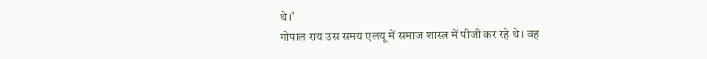थे।’
गोपाल राय उस समय एलयू में समाज शास्त्र में पीजी कर रहे थे। वह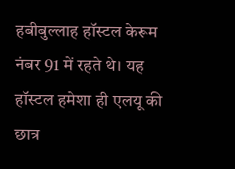हबीबुल्लाह हॉस्टल केरूम नंबर 91 में रहते थे। यह हॉस्टल हमेशा ही एलयू की छात्र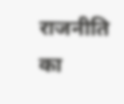राजनीति का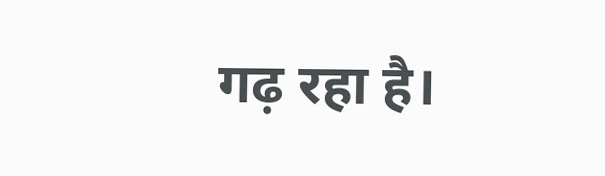गढ़ रहा है।